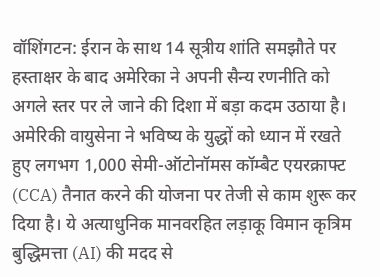वॉशिंगटन: ईरान के साथ 14 सूत्रीय शांति समझौते पर हस्ताक्षर के बाद अमेरिका ने अपनी सैन्य रणनीति को अगले स्तर पर ले जाने की दिशा में बड़ा कदम उठाया है। अमेरिकी वायुसेना ने भविष्य के युद्धों को ध्यान में रखते हुए लगभग 1,000 सेमी-ऑटोनॉमस कॉम्बैट एयरक्राफ्ट (CCA) तैनात करने की योजना पर तेजी से काम शुरू कर दिया है। ये अत्याधुनिक मानवरहित लड़ाकू विमान कृत्रिम बुद्धिमत्ता (AI) की मदद से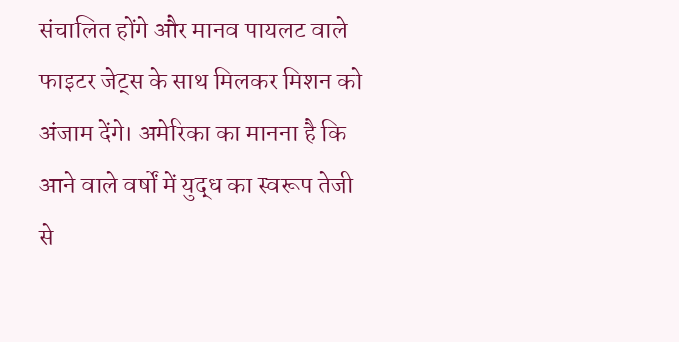संचालित होंगे और मानव पायलट वाले फाइटर जेट्स के साथ मिलकर मिशन को अंजाम देंगे। अमेरिका का मानना है कि आने वाले वर्षों में युद्ध का स्वरूप तेजी से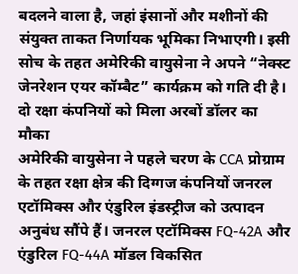बदलने वाला है, जहां इंसानों और मशीनों की संयुक्त ताकत निर्णायक भूमिका निभाएगी। इसी सोच के तहत अमेरिकी वायुसेना ने अपने “नेक्स्ट जेनरेशन एयर कॉम्बैट” कार्यक्रम को गति दी है।
दो रक्षा कंपनियों को मिला अरबों डॉलर का मौका
अमेरिकी वायुसेना ने पहले चरण के CCA प्रोग्राम के तहत रक्षा क्षेत्र की दिग्गज कंपनियों जनरल एटॉमिक्स और एंडुरिल इंडस्ट्रीज को उत्पादन अनुबंध सौंपे हैं। जनरल एटॉमिक्स FQ-42A और एंडुरिल FQ-44A मॉडल विकसित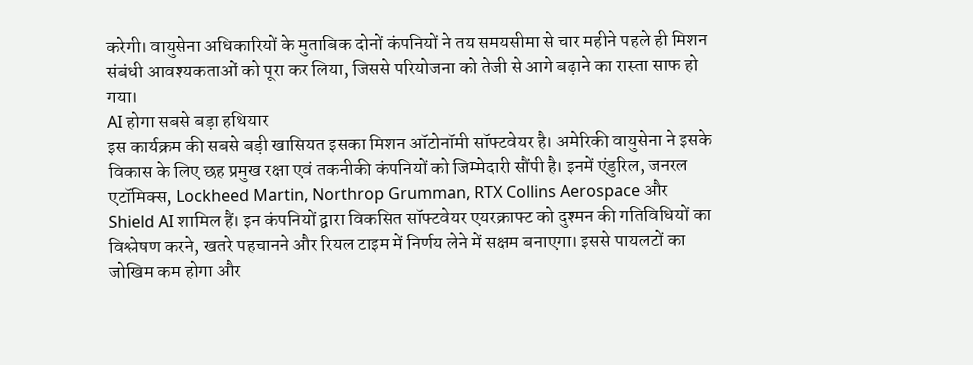करेगी। वायुसेना अधिकारियों के मुताबिक दोनों कंपनियों ने तय समयसीमा से चार महीने पहले ही मिशन संबंधी आवश्यकताओं को पूरा कर लिया, जिससे परियोजना को तेजी से आगे बढ़ाने का रास्ता साफ हो गया।
AI होगा सबसे बड़ा हथियार
इस कार्यक्रम की सबसे बड़ी खासियत इसका मिशन ऑटोनॉमी सॉफ्टवेयर है। अमेरिकी वायुसेना ने इसके विकास के लिए छह प्रमुख रक्षा एवं तकनीकी कंपनियों को जिम्मेदारी सौंपी है। इनमें एंडुरिल, जनरल एटॉमिक्स, Lockheed Martin, Northrop Grumman, RTX Collins Aerospace और Shield AI शामिल हैं। इन कंपनियों द्वारा विकसित सॉफ्टवेयर एयरक्राफ्ट को दुश्मन की गतिविधियों का विश्लेषण करने, खतरे पहचानने और रियल टाइम में निर्णय लेने में सक्षम बनाएगा। इससे पायलटों का जोखिम कम होगा और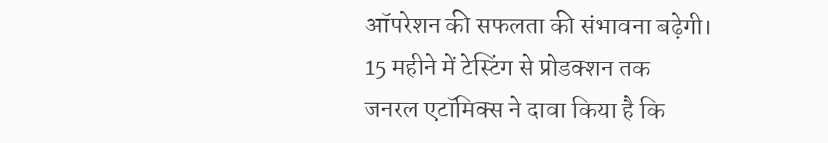ऑपरेशन की सफलता की संभावना बढ़ेगी।
15 महीने में टेस्टिंग से प्रोडक्शन तक
जनरल एटॉमिक्स ने दावा किया है कि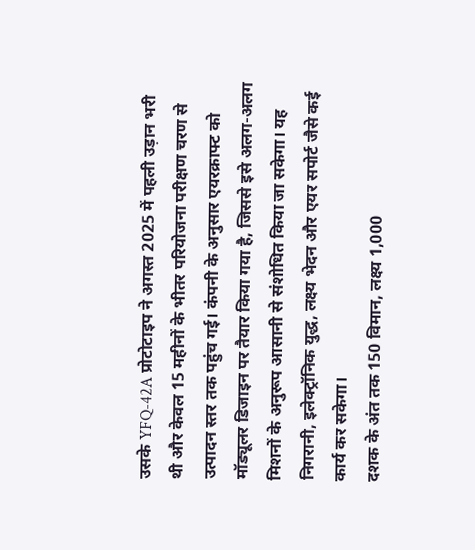उसके YFQ-42A प्रोटोटाइप ने अगस्त 2025 में पहली उड़ान भरी थी और केवल 15 महीनों के भीतर परियोजना परीक्षण चरण से उत्पादन स्तर तक पहुंच गई। कंपनी के अनुसार एयरक्राफ्ट को मॉड्यूलर डिजाइन पर तैयार किया गया है, जिससे इसे अलग-अलग मिशनों के अनुरूप आसानी से संशोधित किया जा सकेगा। यह निगरानी, इलेक्ट्रॉनिक युद्ध, लक्ष्य भेदन और एयर सपोर्ट जैसे कई कार्य कर सकेगा।
दशक के अंत तक 150 विमान, लक्ष्य 1,000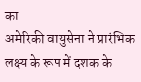का
अमेरिकी वायुसेना ने प्रारंभिक लक्ष्य के रूप में दशक के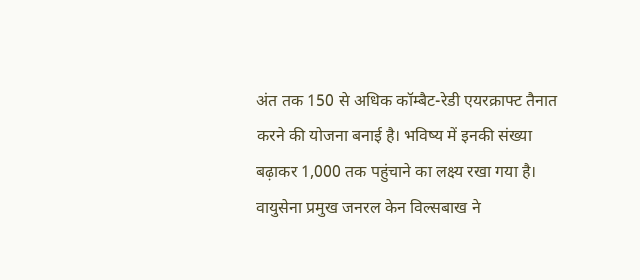अंत तक 150 से अधिक कॉम्बैट-रेडी एयरक्राफ्ट तैनात करने की योजना बनाई है। भविष्य में इनकी संख्या बढ़ाकर 1,000 तक पहुंचाने का लक्ष्य रखा गया है। वायुसेना प्रमुख जनरल केन विल्सबाख ने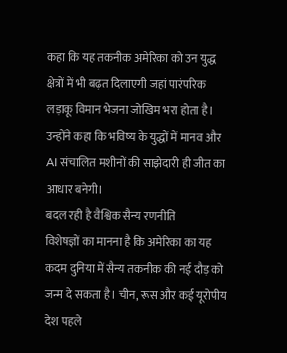कहा कि यह तकनीक अमेरिका को उन युद्ध क्षेत्रों में भी बढ़त दिलाएगी जहां पारंपरिक लड़ाकू विमान भेजना जोखिम भरा होता है। उन्होंने कहा कि भविष्य के युद्धों में मानव और AI संचालित मशीनों की साझेदारी ही जीत का आधार बनेगी।
बदल रही है वैश्विक सैन्य रणनीति
विशेषज्ञों का मानना है कि अमेरिका का यह कदम दुनिया में सैन्य तकनीक की नई दौड़ को जन्म दे सकता है। चीन, रूस और कई यूरोपीय देश पहले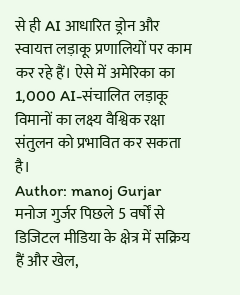से ही AI आधारित ड्रोन और स्वायत्त लड़ाकू प्रणालियों पर काम कर रहे हैं। ऐसे में अमेरिका का 1,000 AI-संचालित लड़ाकू विमानों का लक्ष्य वैश्विक रक्षा संतुलन को प्रभावित कर सकता है।
Author: manoj Gurjar
मनोज गुर्जर पिछले 5 वर्षों से डिजिटल मीडिया के क्षेत्र में सक्रिय हैं और खेल,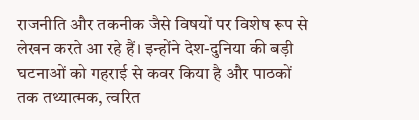राजनीति और तकनीक जैसे विषयों पर विशेष रूप से लेखन करते आ रहे हैं। इन्होंने देश-दुनिया की बड़ी घटनाओं को गहराई से कवर किया है और पाठकों तक तथ्यात्मक, त्वरित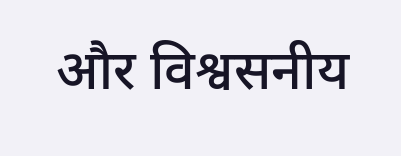और विश्वसनीय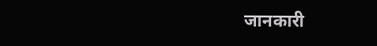जानकारी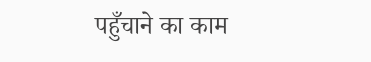पहुँचाने का काम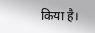किया है।